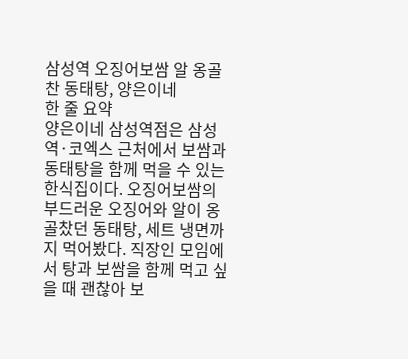삼성역 오징어보쌈 알 옹골찬 동태탕, 양은이네
한 줄 요약
양은이네 삼성역점은 삼성역·코엑스 근처에서 보쌈과 동태탕을 함께 먹을 수 있는 한식집이다. 오징어보쌈의 부드러운 오징어와 알이 옹골찼던 동태탕, 세트 냉면까지 먹어봤다. 직장인 모임에서 탕과 보쌈을 함께 먹고 싶을 때 괜찮아 보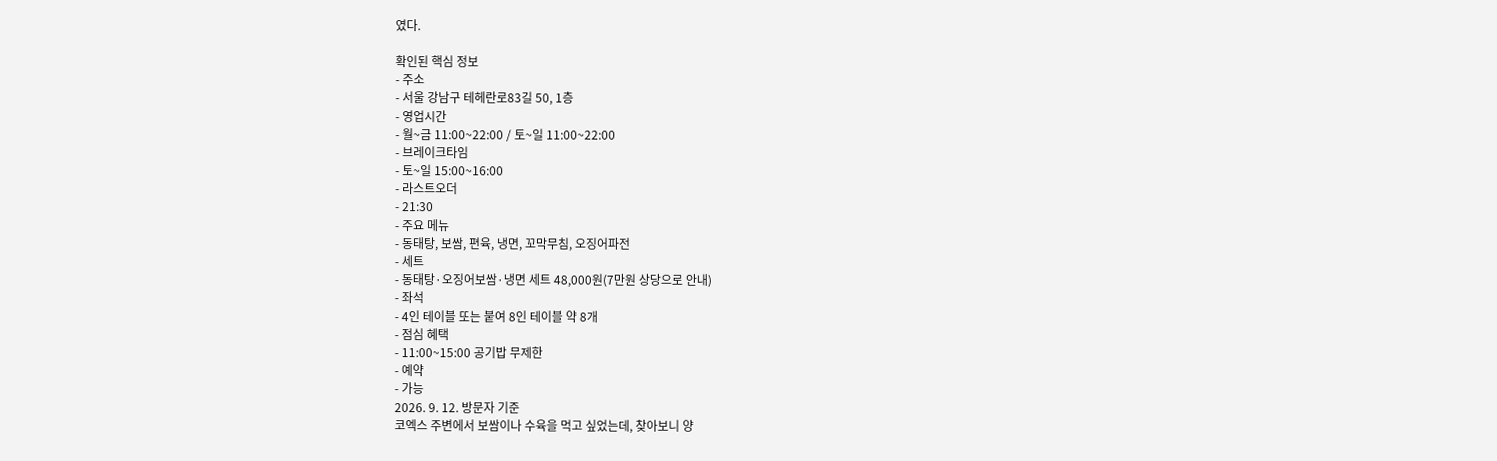였다.

확인된 핵심 정보
- 주소
- 서울 강남구 테헤란로83길 50, 1층
- 영업시간
- 월~금 11:00~22:00 / 토~일 11:00~22:00
- 브레이크타임
- 토~일 15:00~16:00
- 라스트오더
- 21:30
- 주요 메뉴
- 동태탕, 보쌈, 편육, 냉면, 꼬막무침, 오징어파전
- 세트
- 동태탕·오징어보쌈·냉면 세트 48,000원(7만원 상당으로 안내)
- 좌석
- 4인 테이블 또는 붙여 8인 테이블 약 8개
- 점심 혜택
- 11:00~15:00 공기밥 무제한
- 예약
- 가능
2026. 9. 12. 방문자 기준
코엑스 주변에서 보쌈이나 수육을 먹고 싶었는데, 찾아보니 양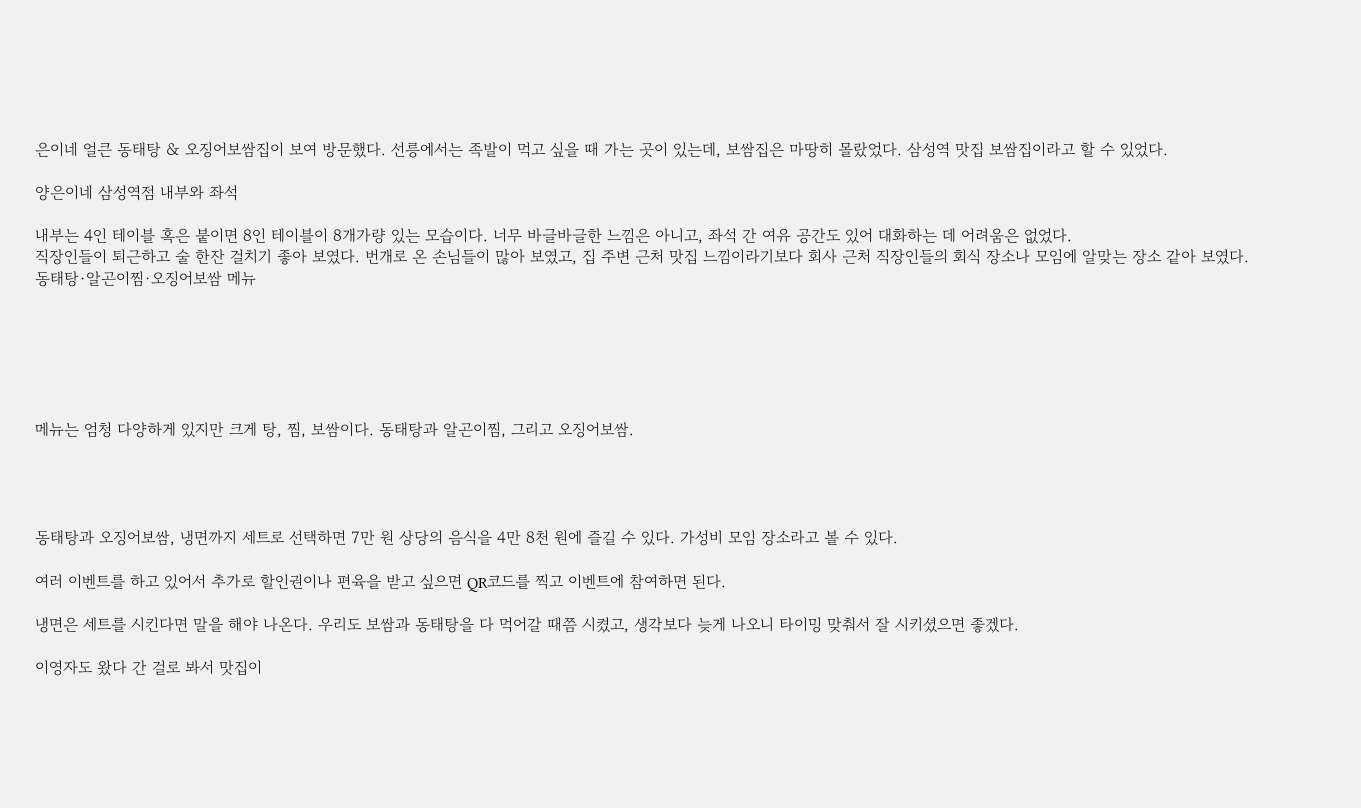은이네 얼큰 동태탕 & 오징어보쌈집이 보여 방문했다. 선릉에서는 족발이 먹고 싶을 때 가는 곳이 있는데, 보쌈집은 마땅히 몰랐었다. 삼성역 맛집 보쌈집이라고 할 수 있었다.

양은이네 삼성역점 내부와 좌석

내부는 4인 테이블 혹은 붙이면 8인 테이블이 8개가량 있는 모습이다. 너무 바글바글한 느낌은 아니고, 좌석 간 여유 공간도 있어 대화하는 데 어려움은 없었다.
직장인들이 퇴근하고 술 한잔 걸치기 좋아 보였다. 번개로 온 손님들이 많아 보였고, 집 주변 근처 맛집 느낌이라기보다 회사 근처 직장인들의 회식 장소나 모임에 알맞는 장소 같아 보였다.
동태탕·알곤이찜·오징어보쌈 메뉴






메뉴는 엄청 다양하게 있지만 크게 탕, 찜, 보쌈이다. 동태탕과 알곤이찜, 그리고 오징어보쌈.




동태탕과 오징어보쌈, 냉면까지 세트로 선택하면 7만 원 상당의 음식을 4만 8천 원에 즐길 수 있다. 가성비 모임 장소라고 볼 수 있다.

여러 이벤트를 하고 있어서 추가로 할인권이나 편육을 받고 싶으면 QR코드를 찍고 이벤트에 참여하면 된다.

냉면은 세트를 시킨다면 말을 해야 나온다. 우리도 보쌈과 동태탕을 다 먹어갈 때쯤 시켰고, 생각보다 늦게 나오니 타이밍 맞춰서 잘 시키셨으면 좋겠다.

이영자도 왔다 간 걸로 봐서 맛집이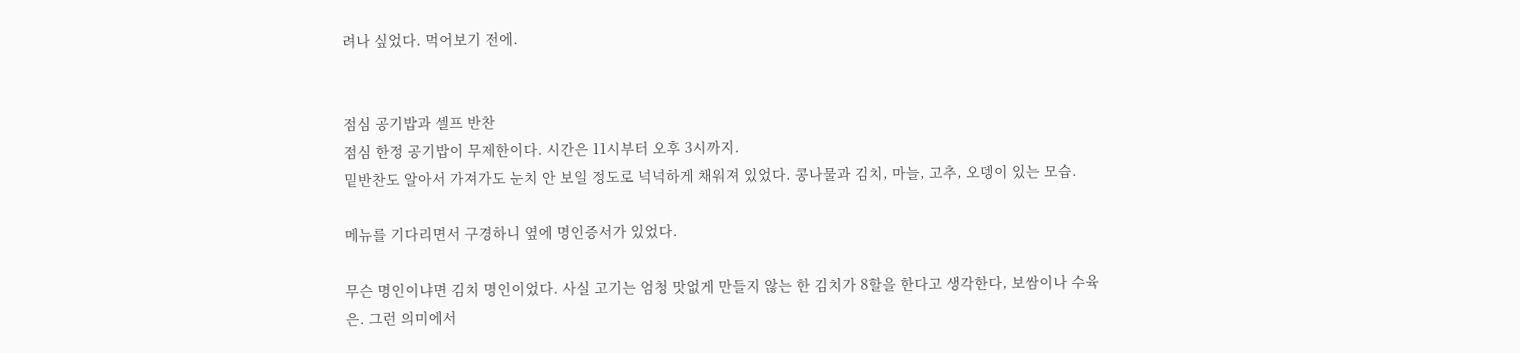려나 싶었다. 먹어보기 전에.


점심 공기밥과 셀프 반찬
점심 한정 공기밥이 무제한이다. 시간은 11시부터 오후 3시까지.
밑반찬도 알아서 가져가도 눈치 안 보일 정도로 넉넉하게 채워져 있었다. 콩나물과 김치, 마늘, 고추, 오뎅이 있는 모습.

메뉴를 기다리면서 구경하니 옆에 명인증서가 있었다.

무슨 명인이냐면 김치 명인이었다. 사실 고기는 엄청 맛없게 만들지 않는 한 김치가 8할을 한다고 생각한다, 보쌈이나 수육은. 그런 의미에서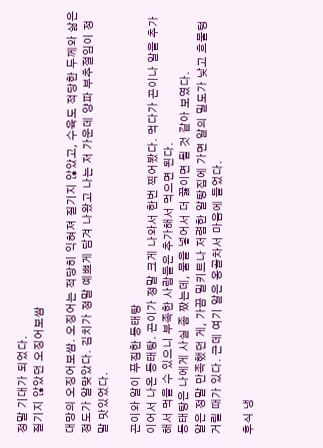정말 기대가 되었다.
질기지 않았던 오징어보쌈

대망의 오징어보쌈. 오징어는 적당히 익혀져 질기지 않았고, 수육도 적당한 두께와 삶은 정도가 알맞았다. 김치가 정말 예쁘게 담겨 나왔고 나는 저 가운데 양파 부추절임이 정말 맛있었다.

곤이와 알이 푸짐한 동태탕
이어서 나온 동태탕. 곤이가 정말 크게 나와서 한번 찍어봤다. 먹다가 곤이나 알을 추가해서 먹을 수 있으니 부족한 사람들은 추가해서 먹으면 된다.
동태탕은 나에게 사실 좀 짰는데, 물을 넣어서 더 끓이면 될 것 같아 보였다.
알은 정말 만족했던 게, 가끔 밀키트나 저렴한 알탕집에 가면 알의 밀도가 낮고 흐물텅거릴 때가 있다. 근데 여기 알은 옹골차서 마음에 들었다.

후식 냉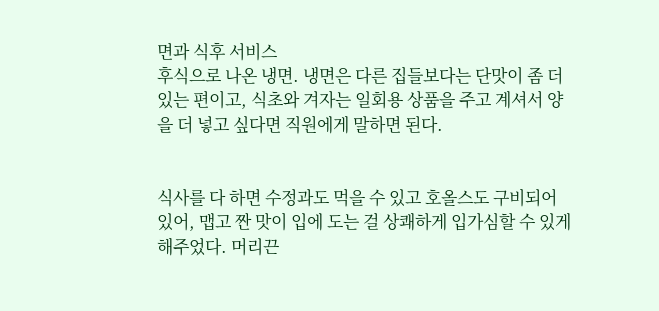면과 식후 서비스
후식으로 나온 냉면. 냉면은 다른 집들보다는 단맛이 좀 더 있는 편이고, 식초와 겨자는 일회용 상품을 주고 계셔서 양을 더 넣고 싶다면 직원에게 말하면 된다.


식사를 다 하면 수정과도 먹을 수 있고 호올스도 구비되어 있어, 맵고 짠 맛이 입에 도는 걸 상쾌하게 입가심할 수 있게 해주었다. 머리끈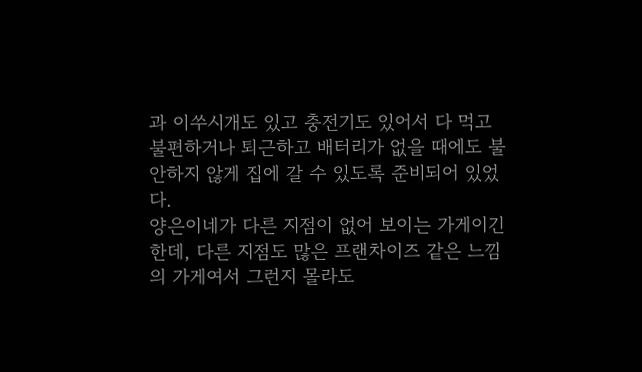과 이쑤시개도 있고 충전기도 있어서 다 먹고 불편하거나 퇴근하고 배터리가 없을 때에도 불안하지 않게 집에 갈 수 있도록 준비되어 있었다.
양은이네가 다른 지점이 없어 보이는 가게이긴 한데, 다른 지점도 많은 프랜차이즈 같은 느낌의 가게여서 그런지 몰라도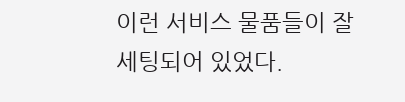이런 서비스 물품들이 잘 세팅되어 있었다.